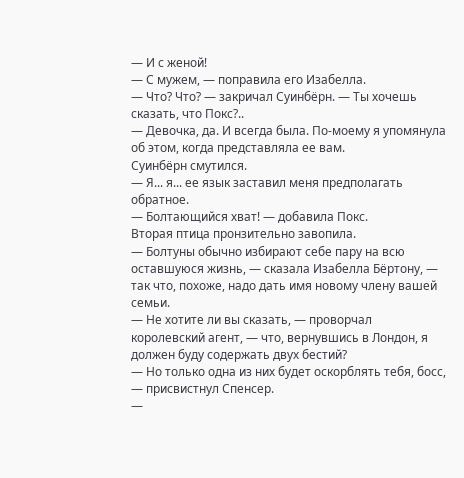— И с женой!
— С мужем, — поправила его Изабелла.
— Что? Что? — закричал Суинбёрн. — Ты хочешь сказать, что Покс?..
— Девочка, да. И всегда была. По-моему я упомянула об этом, когда представляла ее вам.
Суинбёрн смутился.
— Я... я... ее язык заставил меня предполагать обратное.
— Болтающийся хват! — добавила Покс.
Вторая птица пронзительно завопила.
— Болтуны обычно избирают себе пару на всю оставшуюся жизнь, — сказала Изабелла Бёртону, — так что, похоже, надо дать имя новому члену вашей семьи.
— Не хотите ли вы сказать, — проворчал королевский агент, — что, вернувшись в Лондон, я должен буду содержать двух бестий?
— Но только одна из них будет оскорблять тебя, босс, — присвистнул Спенсер.
—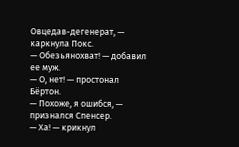Овцедав-дегенерат, — каркнула Покс.
— Обезьянохват! — добавил ее муж.
— О, нет! — простонал Бёртон.
— Похоже, я ошибся, — признался Спенсер.
— Ха! — крикнул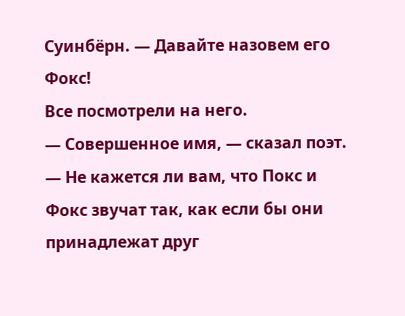Суинбёрн. — Давайте назовем его Фокс!
Все посмотрели на него.
— Совершенное имя, — сказал поэт. — Не кажется ли вам, что Покс и Фокс звучат так, как если бы они принадлежат друг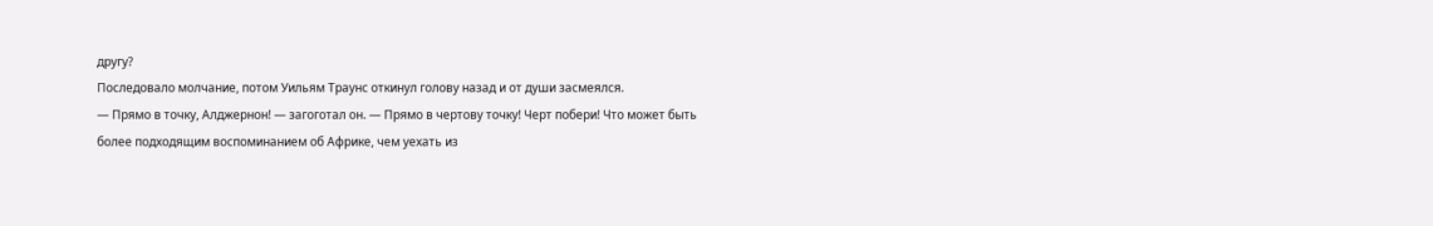другу?
Последовало молчание, потом Уильям Траунс откинул голову назад и от души засмеялся.
— Прямо в точку, Алджернон! — загоготал он. — Прямо в чертову точку! Черт побери! Что может быть более подходящим воспоминанием об Африке, чем уехать из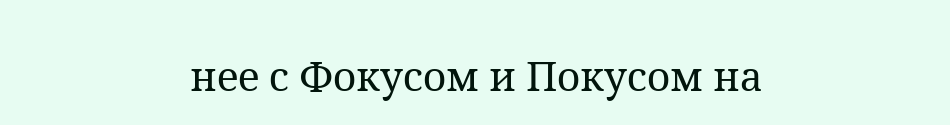нее с Фокусом и Покусом на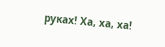руках! Ха, ха, ха!